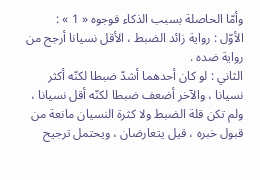وأمّا الحاصلة بسبب الذكاء فوجوه « 1 » :
الأوّل : رواية زائد الضبط ، الأقل نسيانا أرجح من رواية ضده .
الثاني : لو كان أحدهما أشدّ ضبطا لكنّه أكثر نسيانا ، والآخر أضعف ضبطا لكنّه أقل نسيانا ، ولم تكن قلة الضبط ولا كثرة النسيان مانعة من قبول خبره ، قيل يتعارضان ، ويحتمل ترجيح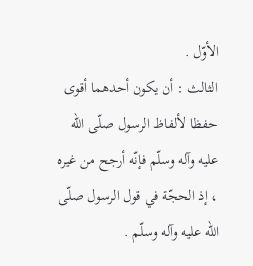الأوّل .
الثالث : أن يكون أحدهما أقوى حفظا لألفاظ الرسول صلّى اللّه عليه وآله وسلّم فإنّه أرجح من غيره ، إذ الحجّة في قول الرسول صلّى اللّه عليه وآله وسلّم .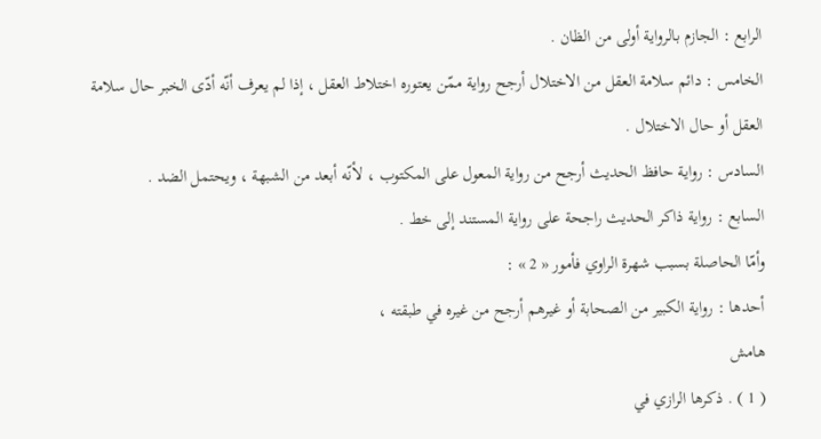الرابع : الجازم بالرواية أولى من الظان .
الخامس : دائم سلامة العقل من الاختلال أرجح رواية ممّن يعتوره اختلاط العقل ، إذا لم يعرف أنّه أدّى الخبر حال سلامة العقل أو حال الاختلال .
السادس : رواية حافظ الحديث أرجح من رواية المعول على المكتوب ، لأنّه أبعد من الشبهة ، ويحتمل الضد .
السابع : رواية ذاكر الحديث راجحة على رواية المستند إلى خط .
وأمّا الحاصلة بسبب شهرة الراوي فأمور « 2 » :
أحدها : رواية الكبير من الصحابة أو غيرهم أرجح من غيره في طبقته ،
هامش
( 1 ) . ذكرها الرازي في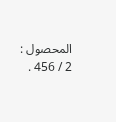المحصول : 2 / 456 .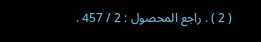( 2 ) . راجع المحصول : 2 / 457 .